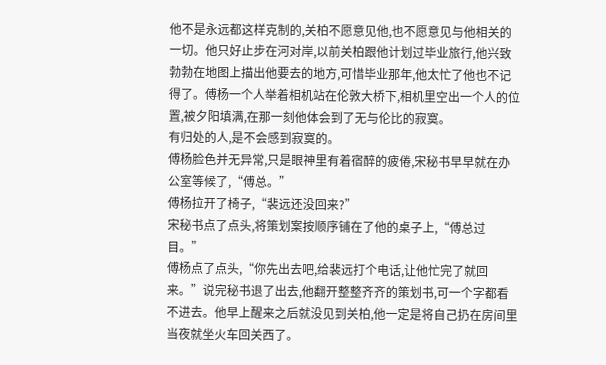他不是永远都这样克制的,关柏不愿意见他,也不愿意见与他相关的一切。他只好止步在河对岸,以前关柏跟他计划过毕业旅行,他兴致勃勃在地图上描出他要去的地方,可惜毕业那年,他太忙了他也不记得了。傅杨一个人举着相机站在伦敦大桥下,相机里空出一个人的位置,被夕阳填满,在那一刻他体会到了无与伦比的寂寞。
有归处的人,是不会感到寂寞的。
傅杨脸色并无异常,只是眼神里有着宿醉的疲倦,宋秘书早早就在办公室等候了,“傅总。”
傅杨拉开了椅子,“裴远还没回来?”
宋秘书点了点头,将策划案按顺序铺在了他的桌子上,“傅总过目。”
傅杨点了点头,“你先出去吧,给裴远打个电话,让他忙完了就回来。”说完秘书退了出去,他翻开整整齐齐的策划书,可一个字都看不进去。他早上醒来之后就没见到关柏,他一定是将自己扔在房间里当夜就坐火车回关西了。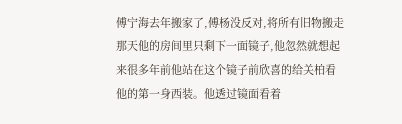傅宁海去年搬家了,傅杨没反对,将所有旧物搬走那天他的房间里只剩下一面镜子,他忽然就想起来很多年前他站在这个镜子前欣喜的给关柏看他的第一身西装。他透过镜面看着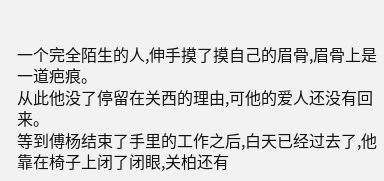一个完全陌生的人,伸手摸了摸自己的眉骨,眉骨上是一道疤痕。
从此他没了停留在关西的理由,可他的爱人还没有回来。
等到傅杨结束了手里的工作之后,白天已经过去了,他靠在椅子上闭了闭眼,关柏还有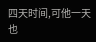四天时间,可他一天也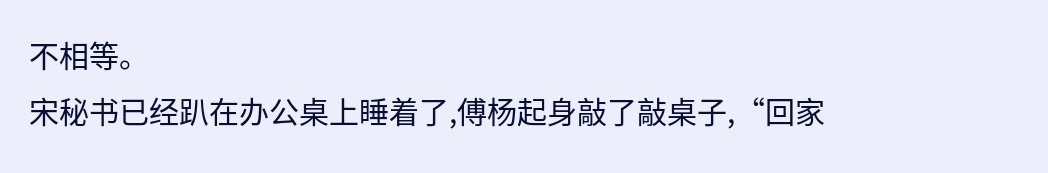不相等。
宋秘书已经趴在办公桌上睡着了,傅杨起身敲了敲桌子,“回家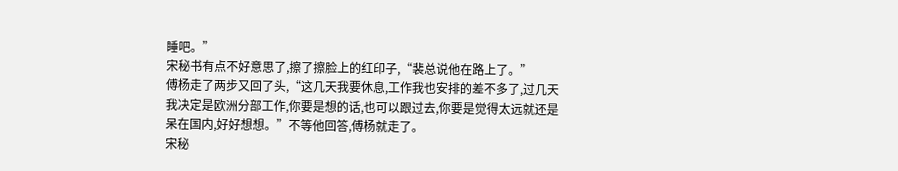睡吧。”
宋秘书有点不好意思了,擦了擦脸上的红印子,“裴总说他在路上了。”
傅杨走了两步又回了头,“这几天我要休息,工作我也安排的差不多了,过几天我决定是欧洲分部工作,你要是想的话,也可以跟过去,你要是觉得太远就还是呆在国内,好好想想。”不等他回答,傅杨就走了。
宋秘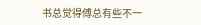书总觉得傅总有些不一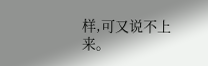样,可又说不上来。